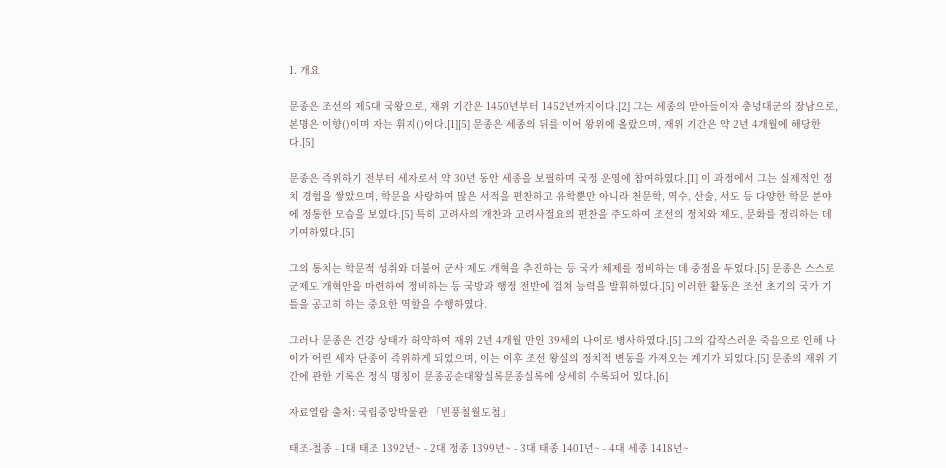1. 개요

문종은 조선의 제5대 국왕으로, 재위 기간은 1450년부터 1452년까지이다.[2] 그는 세종의 맏아들이자 충녕대군의 장남으로, 본명은 이향()이며 자는 휘지()이다.[1][5] 문종은 세종의 뒤를 이어 왕위에 올랐으며, 재위 기간은 약 2년 4개월에 해당한다.[5]

문종은 즉위하기 전부터 세자로서 약 30년 동안 세종을 보필하며 국정 운영에 참여하였다.[1] 이 과정에서 그는 실제적인 정치 경험을 쌓았으며, 학문을 사랑하여 많은 서적을 편찬하고 유학뿐만 아니라 천문학, 역수, 산술, 서도 등 다양한 학문 분야에 정통한 모습을 보였다.[5] 특히 고려사의 개찬과 고려사절요의 편찬을 주도하여 조선의 정치와 제도, 문화를 정리하는 데 기여하였다.[5]

그의 통치는 학문적 성취와 더불어 군사 제도 개혁을 추진하는 등 국가 체제를 정비하는 데 중점을 두었다.[5] 문종은 스스로 군제도 개혁안을 마련하여 정비하는 등 국방과 행정 전반에 걸쳐 능력을 발휘하였다.[5] 이러한 활동은 조선 초기의 국가 기틀을 공고히 하는 중요한 역할을 수행하였다.

그러나 문종은 건강 상태가 허약하여 재위 2년 4개월 만인 39세의 나이로 병사하였다.[5] 그의 갑작스러운 죽음으로 인해 나이가 어린 세자 단종이 즉위하게 되었으며, 이는 이후 조선 왕실의 정치적 변동을 가져오는 계기가 되었다.[5] 문종의 재위 기간에 관한 기록은 정식 명칭이 문종공순대왕실록문종실록에 상세히 수록되어 있다.[6]

자료열람 출처: 국립중앙박물관 「빈풍칠월도첩」

태조-철종 - 1대 태조 1392년~ - 2대 정종 1399년~ - 3대 태종 1401년~ - 4대 세종 1418년~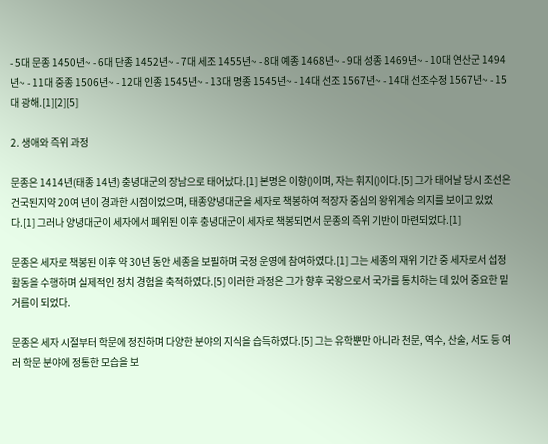- 5대 문종 1450년~ - 6대 단종 1452년~ - 7대 세조 1455년~ - 8대 예종 1468년~ - 9대 성종 1469년~ - 10대 연산군 1494년~ - 11대 중종 1506년~ - 12대 인종 1545년~ - 13대 명종 1545년~ - 14대 선조 1567년~ - 14대 선조수정 1567년~ - 15대 광해.[1][2][5]

2. 생애와 즉위 과정

문종은 1414년(태종 14년) 충녕대군의 장남으로 태어났다.[1] 본명은 이향()이며, 자는 휘지()이다.[5] 그가 태어날 당시 조선은 건국된지약 20여 년이 경과한 시점이었으며, 태종양녕대군을 세자로 책봉하여 적장자 중심의 왕위계승 의지를 보이고 있었다.[1] 그러나 양녕대군이 세자에서 폐위된 이후 충녕대군이 세자로 책봉되면서 문종의 즉위 기반이 마련되었다.[1]

문종은 세자로 책봉된 이후 약 30년 동안 세종을 보필하며 국정 운영에 참여하였다.[1] 그는 세종의 재위 기간 중 세자로서 섭정 활동을 수행하며 실제적인 정치 경험을 축적하였다.[5] 이러한 과정은 그가 향후 국왕으로서 국가를 통치하는 데 있어 중요한 밑거름이 되었다.

문종은 세자 시절부터 학문에 정진하며 다양한 분야의 지식을 습득하였다.[5] 그는 유학뿐만 아니라 천문, 역수, 산술, 서도 등 여러 학문 분야에 정통한 모습을 보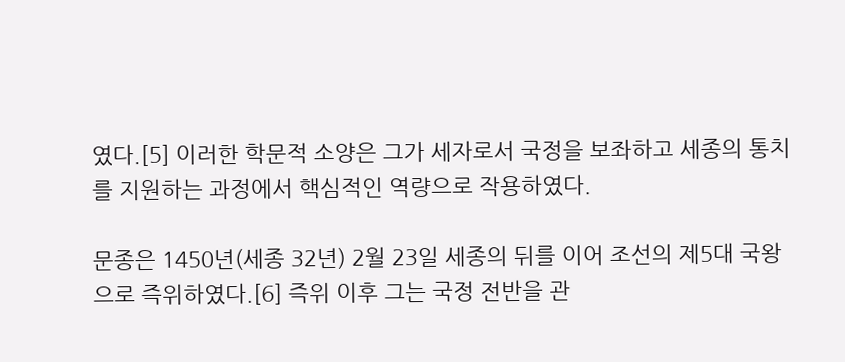였다.[5] 이러한 학문적 소양은 그가 세자로서 국정을 보좌하고 세종의 통치를 지원하는 과정에서 핵심적인 역량으로 작용하였다.

문종은 1450년(세종 32년) 2월 23일 세종의 뒤를 이어 조선의 제5대 국왕으로 즉위하였다.[6] 즉위 이후 그는 국정 전반을 관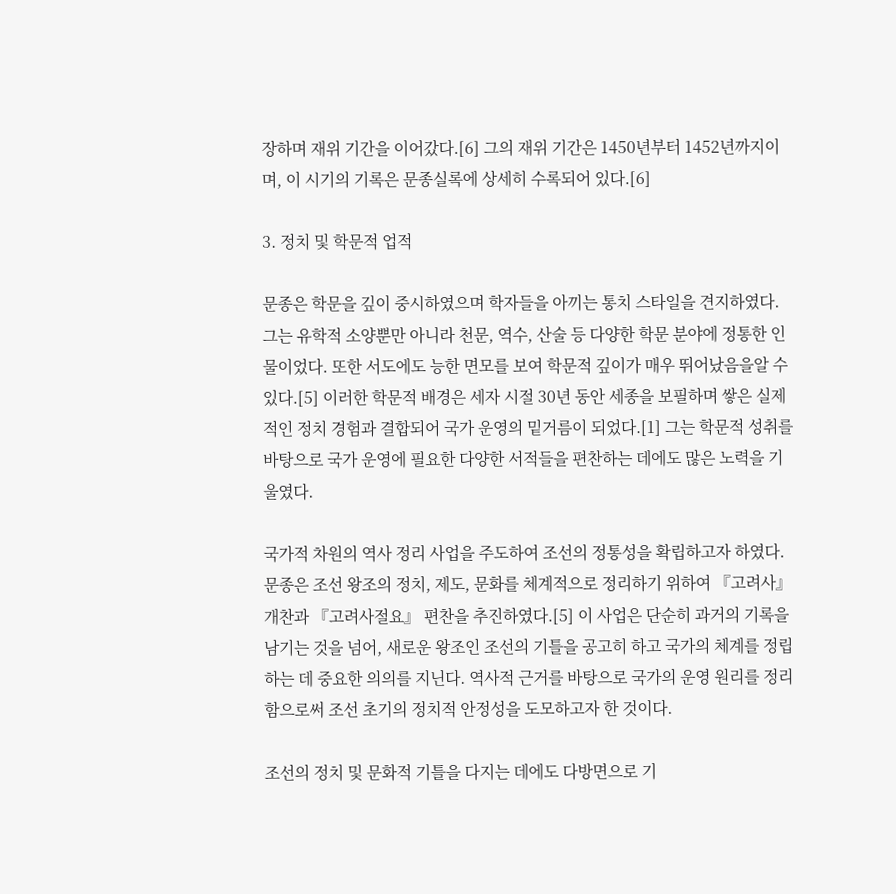장하며 재위 기간을 이어갔다.[6] 그의 재위 기간은 1450년부터 1452년까지이며, 이 시기의 기록은 문종실록에 상세히 수록되어 있다.[6]

3. 정치 및 학문적 업적

문종은 학문을 깊이 중시하였으며 학자들을 아끼는 통치 스타일을 견지하였다. 그는 유학적 소양뿐만 아니라 천문, 역수, 산술 등 다양한 학문 분야에 정통한 인물이었다. 또한 서도에도 능한 면모를 보여 학문적 깊이가 매우 뛰어났음을알 수 있다.[5] 이러한 학문적 배경은 세자 시절 30년 동안 세종을 보필하며 쌓은 실제적인 정치 경험과 결합되어 국가 운영의 밑거름이 되었다.[1] 그는 학문적 성취를 바탕으로 국가 운영에 필요한 다양한 서적들을 편찬하는 데에도 많은 노력을 기울였다.

국가적 차원의 역사 정리 사업을 주도하여 조선의 정통성을 확립하고자 하였다. 문종은 조선 왕조의 정치, 제도, 문화를 체계적으로 정리하기 위하여 『고려사』 개찬과 『고려사절요』 편찬을 추진하였다.[5] 이 사업은 단순히 과거의 기록을 남기는 것을 넘어, 새로운 왕조인 조선의 기틀을 공고히 하고 국가의 체계를 정립하는 데 중요한 의의를 지닌다. 역사적 근거를 바탕으로 국가의 운영 원리를 정리함으로써 조선 초기의 정치적 안정성을 도모하고자 한 것이다.

조선의 정치 및 문화적 기틀을 다지는 데에도 다방면으로 기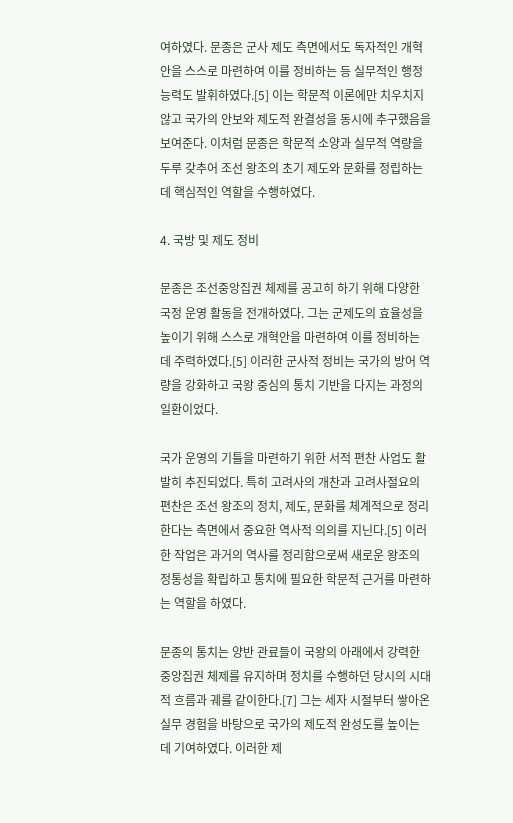여하였다. 문종은 군사 제도 측면에서도 독자적인 개혁안을 스스로 마련하여 이를 정비하는 등 실무적인 행정 능력도 발휘하였다.[5] 이는 학문적 이론에만 치우치지 않고 국가의 안보와 제도적 완결성을 동시에 추구했음을 보여준다. 이처럼 문종은 학문적 소양과 실무적 역량을 두루 갖추어 조선 왕조의 초기 제도와 문화를 정립하는 데 핵심적인 역할을 수행하였다.

4. 국방 및 제도 정비

문종은 조선중앙집권 체제를 공고히 하기 위해 다양한 국정 운영 활동을 전개하였다. 그는 군제도의 효율성을 높이기 위해 스스로 개혁안을 마련하여 이를 정비하는 데 주력하였다.[5] 이러한 군사적 정비는 국가의 방어 역량을 강화하고 국왕 중심의 통치 기반을 다지는 과정의 일환이었다.

국가 운영의 기틀을 마련하기 위한 서적 편찬 사업도 활발히 추진되었다. 특히 고려사의 개찬과 고려사절요의 편찬은 조선 왕조의 정치, 제도, 문화를 체계적으로 정리한다는 측면에서 중요한 역사적 의의를 지닌다.[5] 이러한 작업은 과거의 역사를 정리함으로써 새로운 왕조의 정통성을 확립하고 통치에 필요한 학문적 근거를 마련하는 역할을 하였다.

문종의 통치는 양반 관료들이 국왕의 아래에서 강력한 중앙집권 체제를 유지하며 정치를 수행하던 당시의 시대적 흐름과 궤를 같이한다.[7] 그는 세자 시절부터 쌓아온 실무 경험을 바탕으로 국가의 제도적 완성도를 높이는 데 기여하였다. 이러한 제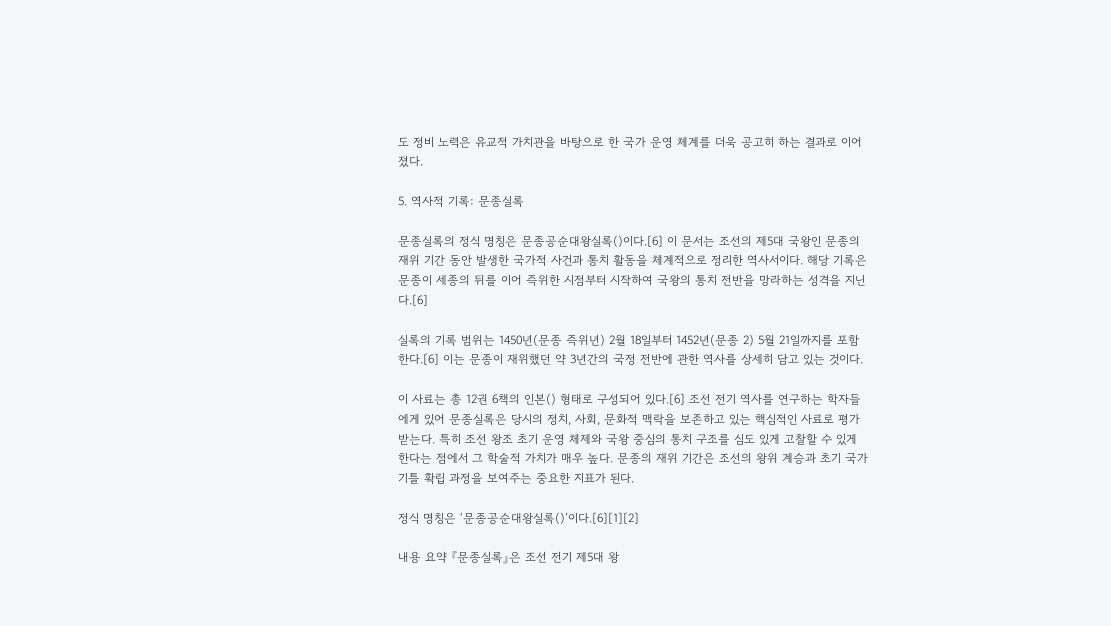도 정비 노력은 유교적 가치관을 바탕으로 한 국가 운영 체계를 더욱 공고히 하는 결과로 이어졌다.

5. 역사적 기록: 문종실록

문종실록의 정식 명칭은 문종공순대왕실록()이다.[6] 이 문서는 조선의 제5대 국왕인 문종의 재위 기간 동안 발생한 국가적 사건과 통치 활동을 체계적으로 정리한 역사서이다. 해당 기록은 문종이 세종의 뒤를 이어 즉위한 시점부터 시작하여 국왕의 통치 전반을 망라하는 성격을 지닌다.[6]

실록의 기록 범위는 1450년(문종 즉위년) 2월 18일부터 1452년(문종 2) 5월 21일까지를 포함한다.[6] 이는 문종이 재위했던 약 3년간의 국정 전반에 관한 역사를 상세히 담고 있는 것이다.

이 사료는 총 12권 6책의 인본() 형태로 구성되어 있다.[6] 조선 전기 역사를 연구하는 학자들에게 있어 문종실록은 당시의 정치, 사회, 문화적 맥락을 보존하고 있는 핵심적인 사료로 평가받는다. 특히 조선 왕조 초기 운영 체제와 국왕 중심의 통치 구조를 심도 있게 고찰할 수 있게 한다는 점에서 그 학술적 가치가 매우 높다. 문종의 재위 기간은 조선의 왕위 계승과 초기 국가 기틀 확립 과정을 보여주는 중요한 지표가 된다.

정식 명칭은 ‘문종공순대왕실록()’이다.[6][1][2]

내용 요약 『문종실록』은 조선 전기 제5대 왕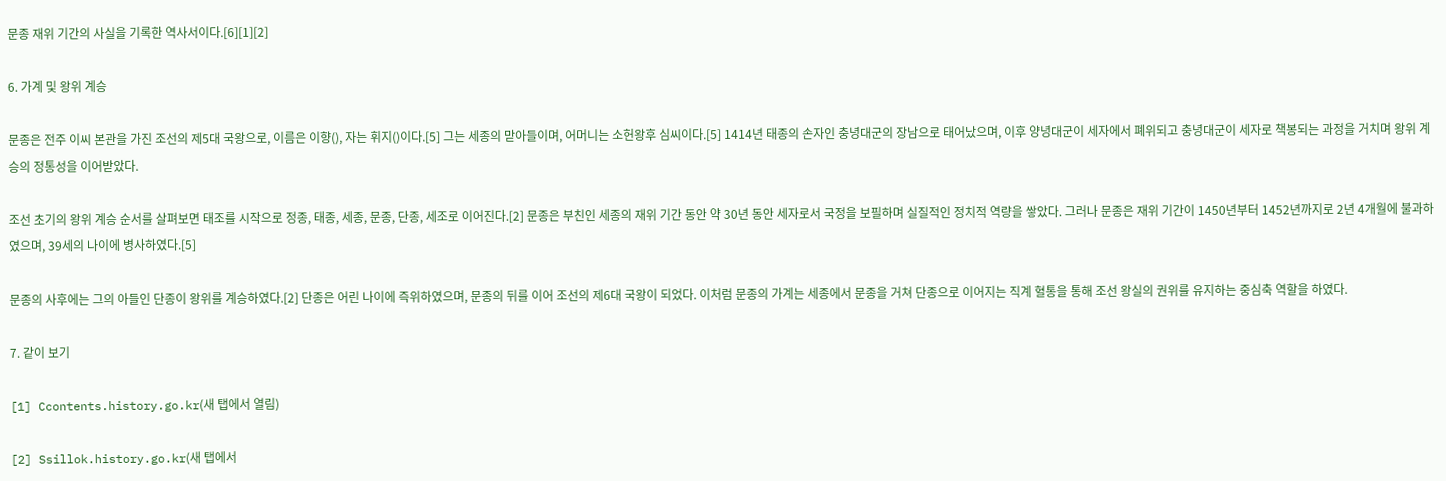문종 재위 기간의 사실을 기록한 역사서이다.[6][1][2]

6. 가계 및 왕위 계승

문종은 전주 이씨 본관을 가진 조선의 제5대 국왕으로, 이름은 이향(), 자는 휘지()이다.[5] 그는 세종의 맏아들이며, 어머니는 소헌왕후 심씨이다.[5] 1414년 태종의 손자인 충녕대군의 장남으로 태어났으며, 이후 양녕대군이 세자에서 폐위되고 충녕대군이 세자로 책봉되는 과정을 거치며 왕위 계승의 정통성을 이어받았다.

조선 초기의 왕위 계승 순서를 살펴보면 태조를 시작으로 정종, 태종, 세종, 문종, 단종, 세조로 이어진다.[2] 문종은 부친인 세종의 재위 기간 동안 약 30년 동안 세자로서 국정을 보필하며 실질적인 정치적 역량을 쌓았다. 그러나 문종은 재위 기간이 1450년부터 1452년까지로 2년 4개월에 불과하였으며, 39세의 나이에 병사하였다.[5]

문종의 사후에는 그의 아들인 단종이 왕위를 계승하였다.[2] 단종은 어린 나이에 즉위하였으며, 문종의 뒤를 이어 조선의 제6대 국왕이 되었다. 이처럼 문종의 가계는 세종에서 문종을 거쳐 단종으로 이어지는 직계 혈통을 통해 조선 왕실의 권위를 유지하는 중심축 역할을 하였다.

7. 같이 보기

[1] Ccontents.history.go.kr(새 탭에서 열림)

[2] Ssillok.history.go.kr(새 탭에서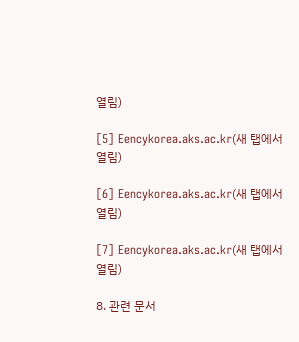열림)

[5] Eencykorea.aks.ac.kr(새 탭에서 열림)

[6] Eencykorea.aks.ac.kr(새 탭에서 열림)

[7] Eencykorea.aks.ac.kr(새 탭에서 열림)

8. 관련 문서